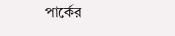পার্কের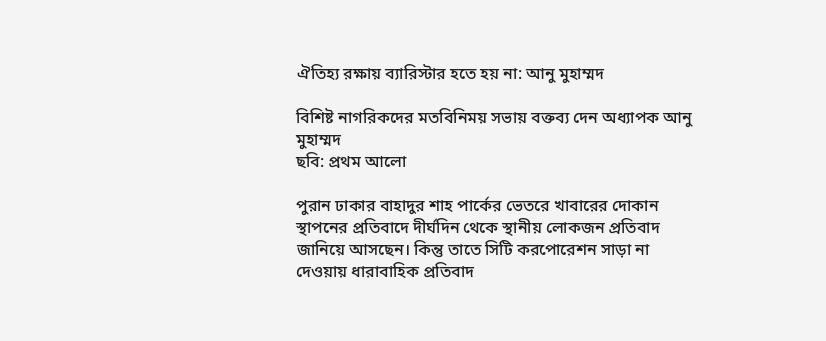ঐতিহ্য রক্ষায় ব্যারিস্টার হতে হয় না: আনু মুহাম্মদ

বিশিষ্ট নাগরিকদের মতবিনিময় সভায় বক্তব্য দেন অধ্যাপক আনু মুহাম্মদ
ছবি: প্রথম আলো

পুরান ঢাকার বাহাদুর শাহ পার্কের ভেতরে খাবারের দোকান স্থাপনের প্রতিবাদে দীর্ঘদিন থেকে স্থানীয় লোকজন প্রতিবাদ জানিয়ে আসছেন। কিন্তু তাতে সিটি করপোরেশন সাড়া না দেওয়ায় ধারাবাহিক প্রতিবাদ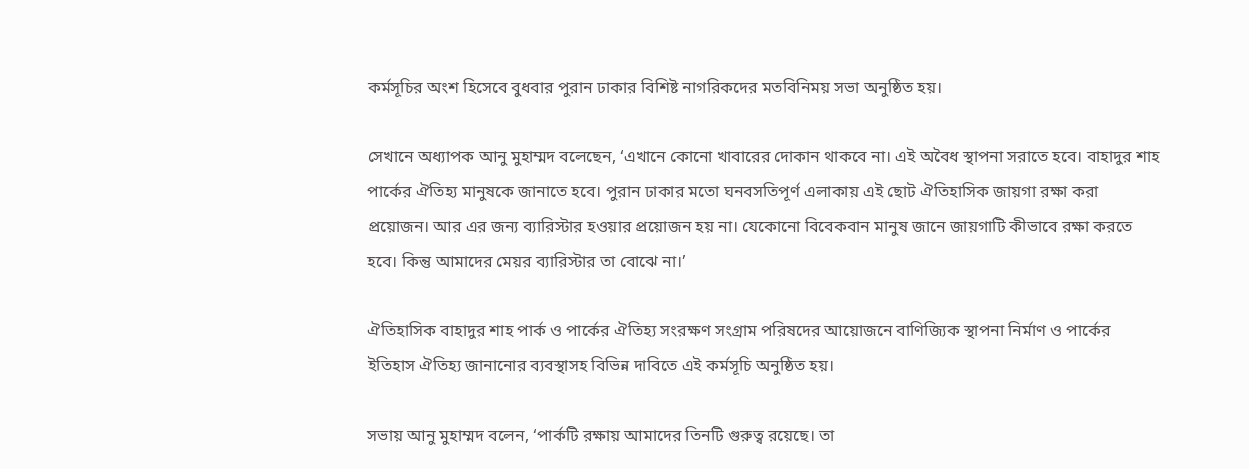কর্মসূচির অংশ হিসেবে বুধবার পুরান ঢাকার বিশিষ্ট নাগরিকদের মতবিনিময় সভা অনুষ্ঠিত হয়।

সেখানে অধ্যাপক আনু মুহাম্মদ বলেছেন, ‘এখানে কোনো খাবারের দোকান থাকবে না। এই অবৈধ স্থাপনা সরাতে হবে। বাহাদুর শাহ পার্কের ঐতিহ্য মানুষকে জানাতে হবে। পুরান ঢাকার মতো ঘনবসতিপূর্ণ এলাকায় এই ছোট ঐতিহাসিক জায়গা রক্ষা করা প্রয়োজন। আর এর জন্য ব্যারিস্টার হওয়ার প্রয়োজন হয় না। যেকোনো বিবেকবান মানুষ জানে জায়গাটি কীভাবে রক্ষা করতে হবে। কিন্তু আমাদের মেয়র ব্যারিস্টার তা বোঝে না।’

ঐতিহাসিক বাহাদুর শাহ পার্ক ও পার্কের ঐতিহ্য সংরক্ষণ সংগ্রাম পরিষদের আয়োজনে বাণিজ্যিক স্থাপনা নির্মাণ ও পার্কের ইতিহাস ঐতিহ্য জানানোর ব্যবস্থাসহ বিভিন্ন দাবিতে এই কর্মসূচি অনুষ্ঠিত হয়।

সভায় আনু মুহাম্মদ বলেন, ‘পার্কটি রক্ষায় আমাদের তিনটি গুরুত্ব রয়েছে। তা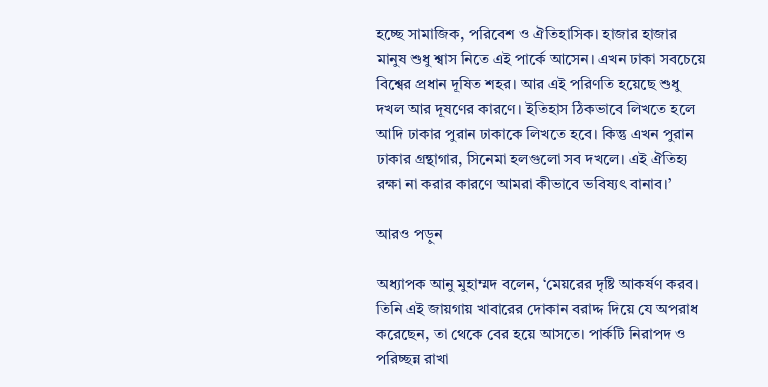হচ্ছে সামাজিক, পরিবেশ ও ঐতিহাসিক। হাজার হাজার মানুষ শুধু শ্বাস নিতে এই পার্কে আসেন। এখন ঢাকা সবচেয়ে বিশ্বের প্রধান দূষিত শহর। আর এই পরিণতি হয়েছে শুধু দখল আর দূষণের কারণে। ইতিহাস ঠিকভাবে লিখতে হলে আদি ঢাকার পুরান ঢাকাকে লিখতে হবে। কিন্তু এখন পুরান ঢাকার গ্রন্থাগার, সিনেমা হলগুলো সব দখলে। এই ঐতিহ্য রক্ষা না করার কারণে আমরা কীভাবে ভবিষ্যৎ বানাব।’

আরও পড়ুন

অধ্যাপক আনু মুহাম্মদ বলেন, ‘মেয়রের দৃষ্টি আকর্ষণ করব। তিনি এই জায়গায় খাবারের দোকান বরাদ্দ দিয়ে যে অপরাধ করেছেন, তা থেকে বের হয়ে আসতে। পার্কটি নিরাপদ ও পরিচ্ছন্ন রাখা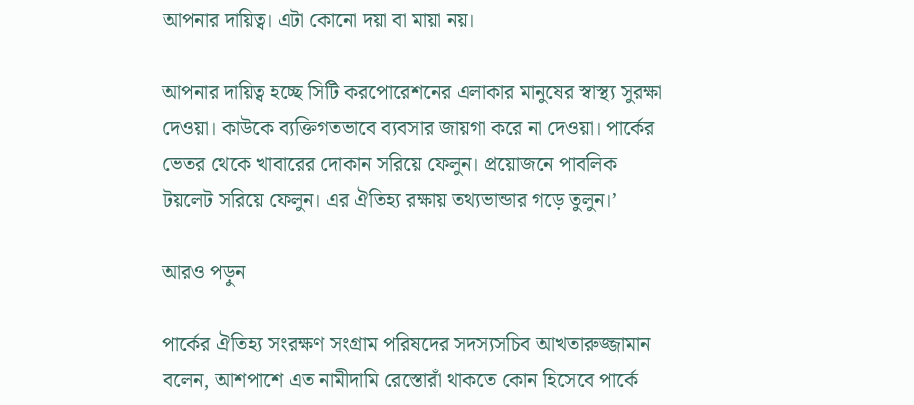আপনার দায়িত্ব। এটা কোনো দয়া বা মায়া নয়।

আপনার দায়িত্ব হচ্ছে সিটি করপোরেশনের এলাকার মানুষের স্বাস্থ্য সুরক্ষা দেওয়া। কাউকে ব্যক্তিগতভাবে ব্যবসার জায়গা করে না দেওয়া। পার্কের ভেতর থেকে খাবারের দোকান সরিয়ে ফেলুন। প্রয়োজনে পাবলিক টয়লেট সরিয়ে ফেলুন। এর ঐতিহ্য রক্ষায় তথ্যভান্ডার গড়ে তুলুন।’

আরও পড়ুন

পার্কের ঐতিহ্য সংরক্ষণ সংগ্রাম পরিষদের সদস্যসচিব আখতারুজ্জামান বলেন, আশপাশে এত নামীদামি রেস্তোরাঁ থাকতে কোন হিসেবে পার্কে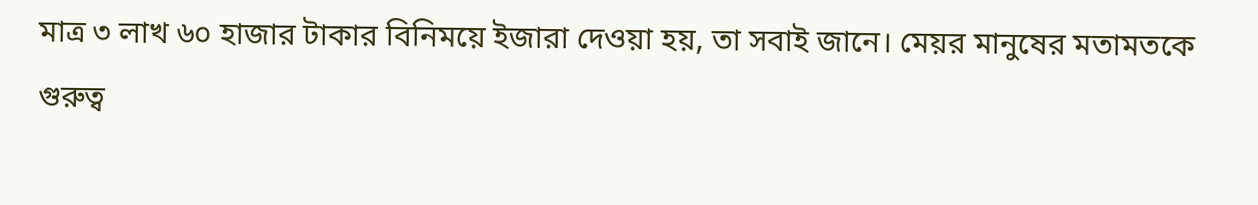মাত্র ৩ লাখ ৬০ হাজার টাকার বিনিময়ে ইজারা দেওয়া হয়, তা সবাই জানে। মেয়র মানুষের মতামতকে গুরুত্ব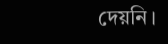দেয়নি।